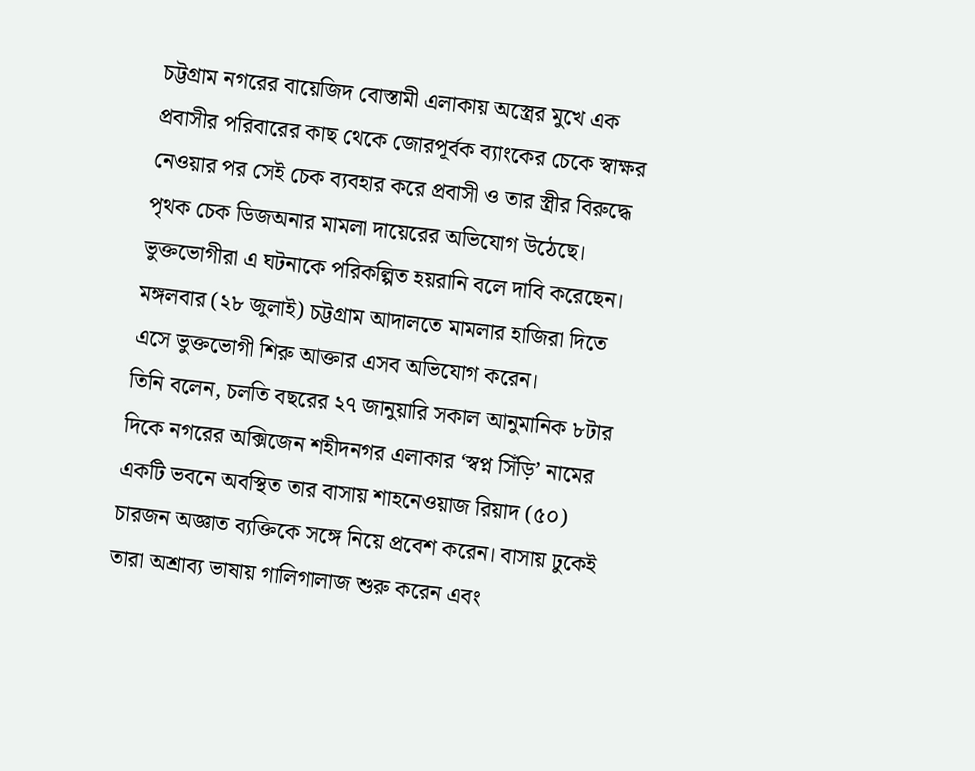চট্টগ্রাম নগরের বায়েজিদ বোস্তামী এলাকায় অস্ত্রের মুখে এক প্রবাসীর পরিবারের কাছ থেকে জোরপূর্বক ব্যাংকের চেকে স্বাক্ষর নেওয়ার পর সেই চেক ব্যবহার করে প্রবাসী ও তার স্ত্রীর বিরুদ্ধে পৃথক চেক ডিজঅনার মামলা দায়েরের অভিযোগ উঠেছে। ভুক্তভোগীরা এ ঘটনাকে পরিকল্পিত হয়রানি বলে দাবি করেছেন।
মঙ্গলবার (২৮ জুলাই) চট্টগ্রাম আদালতে মামলার হাজিরা দিতে এসে ভুক্তভোগী শিরু আক্তার এসব অভিযোগ করেন।
তিনি বলেন, চলতি বছরের ২৭ জানুয়ারি সকাল আনুমানিক ৮টার দিকে নগরের অক্সিজেন শহীদনগর এলাকার ‘স্বপ্ন সিঁড়ি’ নামের একটি ভবনে অবস্থিত তার বাসায় শাহনেওয়াজ রিয়াদ (৫০) চারজন অজ্ঞাত ব্যক্তিকে সঙ্গে নিয়ে প্রবেশ করেন। বাসায় ঢুকেই তারা অশ্রাব্য ভাষায় গালিগালাজ শুরু করেন এবং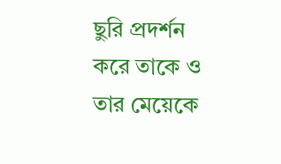ছুরি প্রদর্শন করে তাকে ও তার মেয়েকে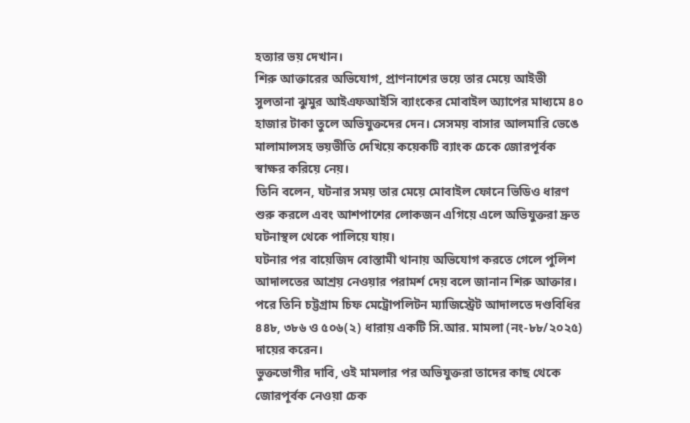হত্যার ভয় দেখান।
শিরু আক্তারের অভিযোগ, প্রাণনাশের ভয়ে তার মেয়ে আইভী সুলতানা ঝুমুর আইএফআইসি ব্যাংকের মোবাইল অ্যাপের মাধ্যমে ৪০ হাজার টাকা তুলে অভিযুক্তদের দেন। সেসময় বাসার আলমারি ভেঙে মালামালসহ ভয়ভীতি দেখিয়ে কয়েকটি ব্যাংক চেকে জোরপূর্বক স্বাক্ষর করিয়ে নেয়।
তিনি বলেন, ঘটনার সময় তার মেয়ে মোবাইল ফোনে ভিডিও ধারণ শুরু করলে এবং আশপাশের লোকজন এগিয়ে এলে অভিযুক্তরা দ্রুত ঘটনাস্থল থেকে পালিয়ে যায়।
ঘটনার পর বায়েজিদ বোস্তামী থানায় অভিযোগ করতে গেলে পুলিশ আদালতের আশ্রয় নেওয়ার পরামর্শ দেয় বলে জানান শিরু আক্তার। পরে তিনি চট্টগ্রাম চিফ মেট্রোপলিটন ম্যাজিস্ট্রেট আদালতে দণ্ডবিধির ৪৪৮, ৩৮৬ ও ৫০৬(২) ধারায় একটি সি.আর. মামলা (নং-৮৮/২০২৫) দায়ের করেন।
ভুক্তভোগীর দাবি, ওই মামলার পর অভিযুক্তরা তাদের কাছ থেকে জোরপূর্বক নেওয়া চেক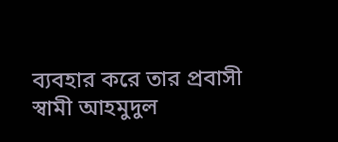ব্যবহার করে তার প্রবাসী স্বামী আহমুদুল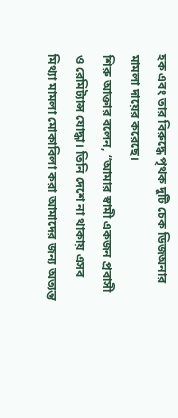হক এবং তার বিরুদ্ধে পৃথক দুটি চেক ডিজঅনার মামলা দায়ের করেছে।
শিরু আক্তার বলেন, “আমার স্বামী একজন প্রবাসী ও রেমিট্যান্স যোদ্ধা। তিনি দেশে না থাকায় এসব মিথ্যা মামলা মোকাবিলা করা আমাদের জন্য অত্যন্ত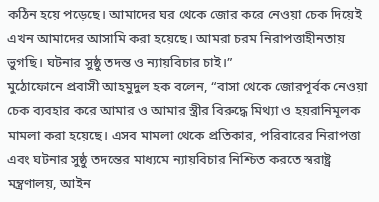কঠিন হয়ে পড়েছে। আমাদের ঘর থেকে জোর করে নেওয়া চেক দিয়েই এখন আমাদের আসামি করা হয়েছে। আমরা চরম নিরাপত্তাহীনতায় ভুগছি। ঘটনার সুষ্ঠু তদন্ত ও ন্যায়বিচার চাই।”
মুঠোফোনে প্রবাসী আহমুদুল হক বলেন, “বাসা থেকে জোরপূর্বক নেওয়া চেক ব্যবহার করে আমার ও আমার স্ত্রীর বিরুদ্ধে মিথ্যা ও হয়রানিমূলক মামলা করা হয়েছে। এসব মামলা থেকে প্রতিকার, পরিবারের নিরাপত্তা এবং ঘটনার সুষ্ঠু তদন্তের মাধ্যমে ন্যায়বিচার নিশ্চিত করতে স্বরাষ্ট্র মন্ত্রণালয়, আইন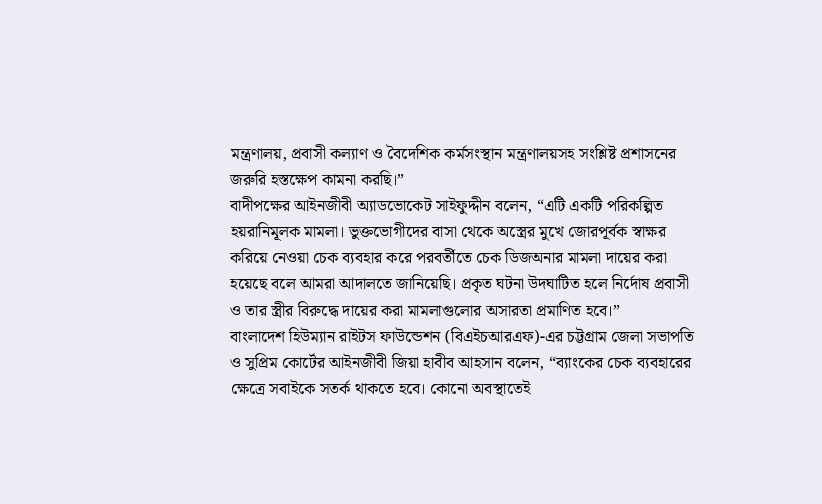মন্ত্রণালয়, প্রবাসী কল্যাণ ও বৈদেশিক কর্মসংস্থান মন্ত্রণালয়সহ সংশ্লিষ্ট প্রশাসনের জরুরি হস্তক্ষেপ কামনা করছি।”
বাদীপক্ষের আইনজীবী অ্যাডভোকেট সাইফুদ্দীন বলেন, “এটি একটি পরিকল্পিত হয়রানিমূলক মামলা। ভুক্তভোগীদের বাসা থেকে অস্ত্রের মুখে জোরপূর্বক স্বাক্ষর করিয়ে নেওয়া চেক ব্যবহার করে পরবর্তীতে চেক ডিজঅনার মামলা দায়ের করা হয়েছে বলে আমরা আদালতে জানিয়েছি। প্রকৃত ঘটনা উদঘাটিত হলে নির্দোষ প্রবাসী ও তার স্ত্রীর বিরুদ্ধে দায়ের করা মামলাগুলোর অসারতা প্রমাণিত হবে।”
বাংলাদেশ হিউম্যান রাইটস ফাউন্ডেশন (বিএইচআরএফ)-এর চট্টগ্রাম জেলা সভাপতি ও সুপ্রিম কোর্টের আইনজীবী জিয়া হাবীব আহসান বলেন, “ব্যাংকের চেক ব্যবহারের ক্ষেত্রে সবাইকে সতর্ক থাকতে হবে। কোনো অবস্থাতেই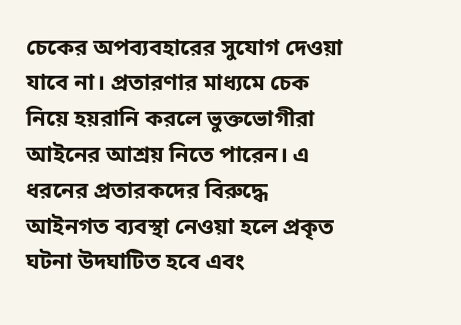চেকের অপব্যবহারের সুযোগ দেওয়া যাবে না। প্রতারণার মাধ্যমে চেক নিয়ে হয়রানি করলে ভুক্তভোগীরা আইনের আশ্রয় নিতে পারেন। এ ধরনের প্রতারকদের বিরুদ্ধে আইনগত ব্যবস্থা নেওয়া হলে প্রকৃত ঘটনা উদঘাটিত হবে এবং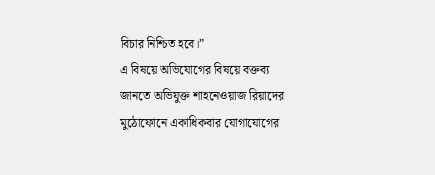বিচার নিশ্চিত হবে।”
এ বিষয়ে অভিযোগের বিষয়ে বক্তব্য জানতে অভিযুক্ত শাহনেওয়াজ রিয়াদের মুঠোফোনে একাধিকবার যোগাযোগের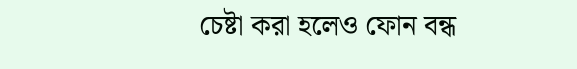চেষ্টা করা হলেও ফোন বন্ধ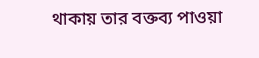থাকায় তার বক্তব্য পাওয়া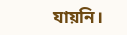যায়নি।